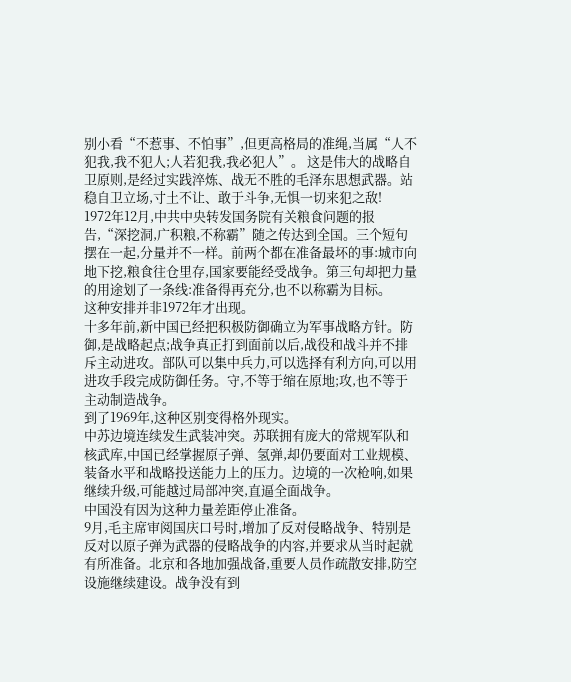别小看“不惹事、不怕事”,但更高格局的准绳,当属“人不犯我,我不犯人;人若犯我,我必犯人”。 这是伟大的战略自卫原则,是经过实践淬炼、战无不胜的毛泽东思想武器。站稳自卫立场,寸土不让、敢于斗争,无惧一切来犯之敌!
1972年12月,中共中央转发国务院有关粮食问题的报告,“深挖洞,广积粮,不称霸”随之传达到全国。三个短句摆在一起,分量并不一样。前两个都在准备最坏的事:城市向地下挖,粮食往仓里存,国家要能经受战争。第三句却把力量的用途划了一条线:准备得再充分,也不以称霸为目标。
这种安排并非1972年才出现。
十多年前,新中国已经把积极防御确立为军事战略方针。防御,是战略起点;战争真正打到面前以后,战役和战斗并不排斥主动进攻。部队可以集中兵力,可以选择有利方向,可以用进攻手段完成防御任务。守,不等于缩在原地;攻,也不等于主动制造战争。
到了1969年,这种区别变得格外现实。
中苏边境连续发生武装冲突。苏联拥有庞大的常规军队和核武库,中国已经掌握原子弹、氢弹,却仍要面对工业规模、装备水平和战略投送能力上的压力。边境的一次枪响,如果继续升级,可能越过局部冲突,直逼全面战争。
中国没有因为这种力量差距停止准备。
9月,毛主席审阅国庆口号时,增加了反对侵略战争、特别是反对以原子弹为武器的侵略战争的内容,并要求从当时起就有所准备。北京和各地加强战备,重要人员作疏散安排,防空设施继续建设。战争没有到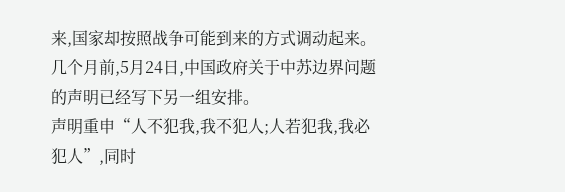来,国家却按照战争可能到来的方式调动起来。
几个月前,5月24日,中国政府关于中苏边界问题的声明已经写下另一组安排。
声明重申“人不犯我,我不犯人;人若犯我,我必犯人”,同时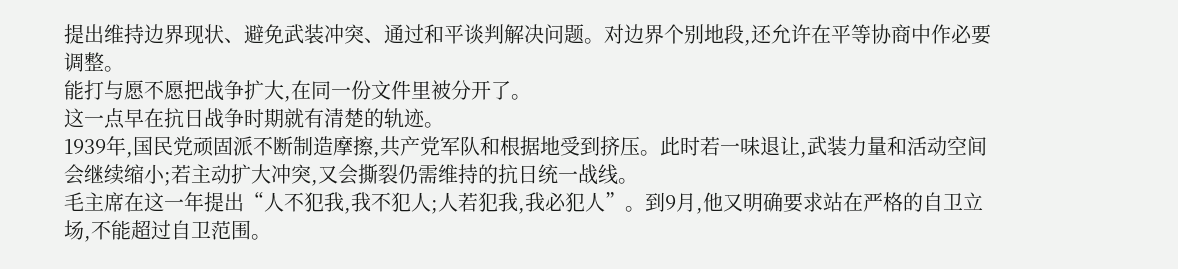提出维持边界现状、避免武装冲突、通过和平谈判解决问题。对边界个别地段,还允许在平等协商中作必要调整。
能打与愿不愿把战争扩大,在同一份文件里被分开了。
这一点早在抗日战争时期就有清楚的轨迹。
1939年,国民党顽固派不断制造摩擦,共产党军队和根据地受到挤压。此时若一味退让,武装力量和活动空间会继续缩小;若主动扩大冲突,又会撕裂仍需维持的抗日统一战线。
毛主席在这一年提出“人不犯我,我不犯人;人若犯我,我必犯人”。到9月,他又明确要求站在严格的自卫立场,不能超过自卫范围。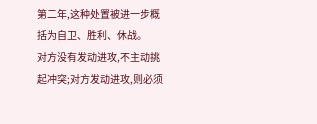第二年,这种处置被进一步概括为自卫、胜利、休战。
对方没有发动进攻,不主动挑起冲突;对方发动进攻,则必须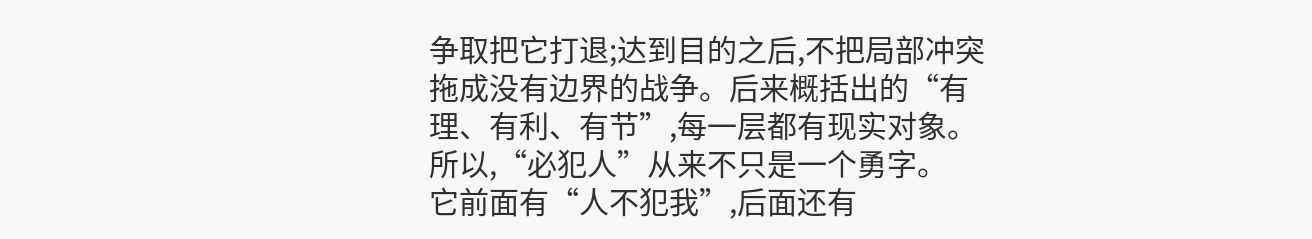争取把它打退;达到目的之后,不把局部冲突拖成没有边界的战争。后来概括出的“有理、有利、有节”,每一层都有现实对象。
所以,“必犯人”从来不只是一个勇字。
它前面有“人不犯我”,后面还有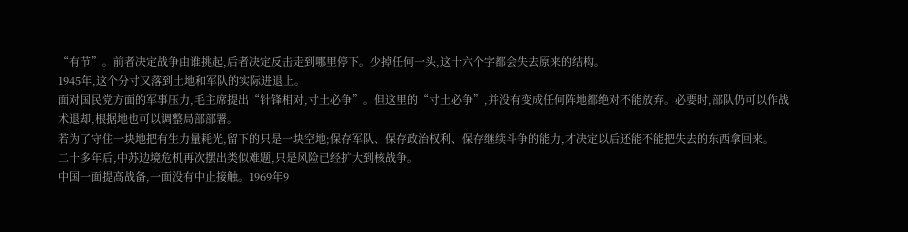“有节”。前者决定战争由谁挑起,后者决定反击走到哪里停下。少掉任何一头,这十六个字都会失去原来的结构。
1945年,这个分寸又落到土地和军队的实际进退上。
面对国民党方面的军事压力,毛主席提出“针锋相对,寸土必争”。但这里的“寸土必争”,并没有变成任何阵地都绝对不能放弃。必要时,部队仍可以作战术退却,根据地也可以调整局部部署。
若为了守住一块地把有生力量耗光,留下的只是一块空地;保存军队、保存政治权利、保存继续斗争的能力,才决定以后还能不能把失去的东西拿回来。
二十多年后,中苏边境危机再次摆出类似难题,只是风险已经扩大到核战争。
中国一面提高战备,一面没有中止接触。1969年9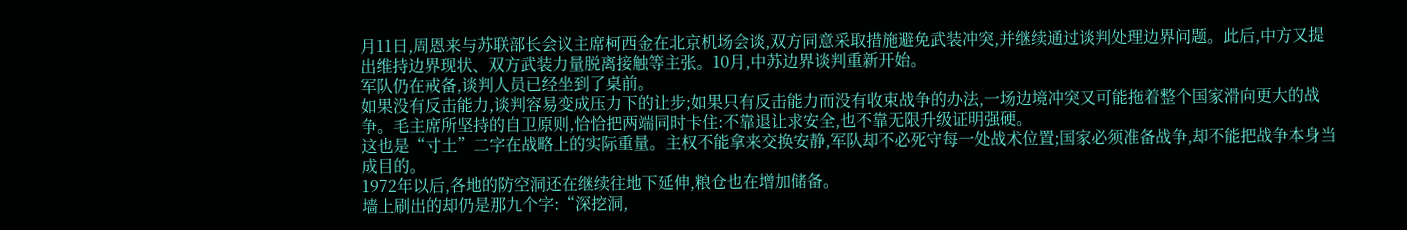月11日,周恩来与苏联部长会议主席柯西金在北京机场会谈,双方同意采取措施避免武装冲突,并继续通过谈判处理边界问题。此后,中方又提出维持边界现状、双方武装力量脱离接触等主张。10月,中苏边界谈判重新开始。
军队仍在戒备,谈判人员已经坐到了桌前。
如果没有反击能力,谈判容易变成压力下的让步;如果只有反击能力而没有收束战争的办法,一场边境冲突又可能拖着整个国家滑向更大的战争。毛主席所坚持的自卫原则,恰恰把两端同时卡住:不靠退让求安全,也不靠无限升级证明强硬。
这也是“寸土”二字在战略上的实际重量。主权不能拿来交换安静,军队却不必死守每一处战术位置;国家必须准备战争,却不能把战争本身当成目的。
1972年以后,各地的防空洞还在继续往地下延伸,粮仓也在增加储备。
墙上刷出的却仍是那九个字:“深挖洞,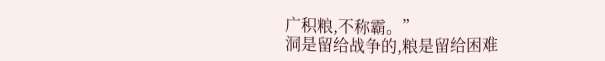广积粮,不称霸。”
洞是留给战争的,粮是留给困难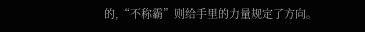的,“不称霸”则给手里的力量规定了方向。